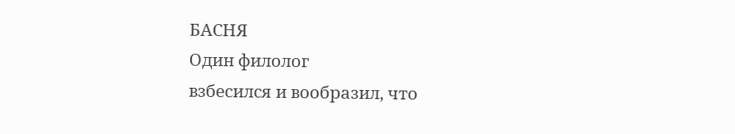БАСНЯ
Один филолог
взбесился и вообразил, что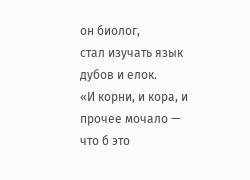он биолог,
стал изучать язык дубов и елок.
«И корни, и кора, и прочее мочало —
что б это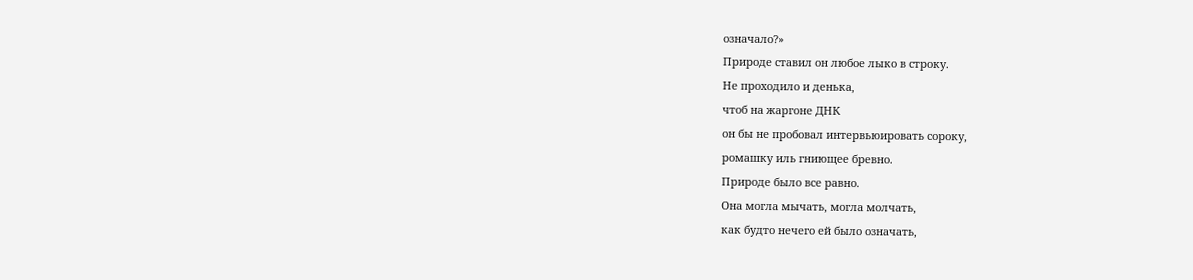означало?»
Природе ставил он любое лыко в строку.
Не проходило и денька,
чтоб на жаргоне ДНК
он бы не пробовал интервьюировать сороку,
ромашку иль гниющее бревно.
Природе было все равно.
Она могла мычать, могла молчать,
как будто нечего ей было означать,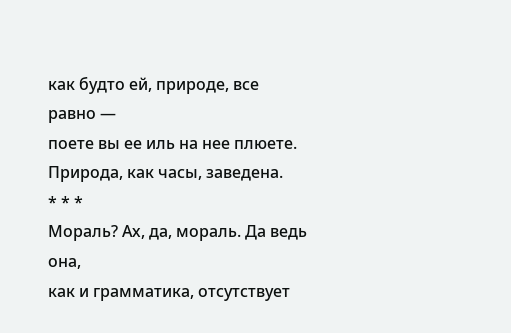как будто ей, природе, все равно —
поете вы ее иль на нее плюете.
Природа, как часы, заведена.
* * *
Мораль? Ах, да, мораль. Да ведь она,
как и грамматика, отсутствует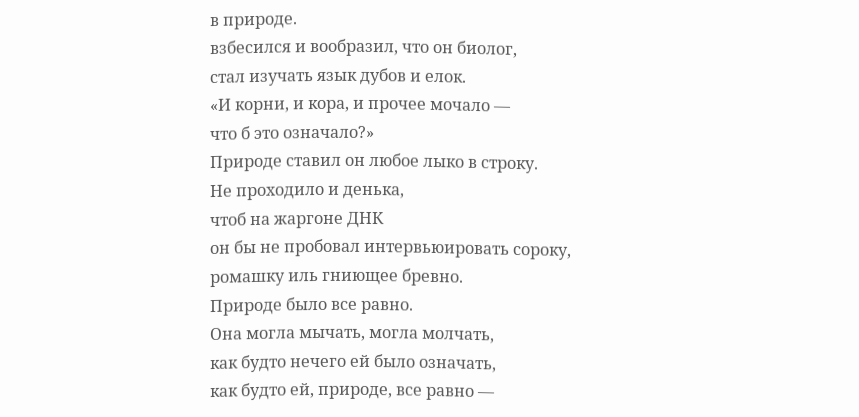в природе.
взбесился и вообразил, что он биолог,
стал изучать язык дубов и елок.
«И корни, и кора, и прочее мочало —
что б это означало?»
Природе ставил он любое лыко в строку.
Не проходило и денька,
чтоб на жаргоне ДНК
он бы не пробовал интервьюировать сороку,
ромашку иль гниющее бревно.
Природе было все равно.
Она могла мычать, могла молчать,
как будто нечего ей было означать,
как будто ей, природе, все равно —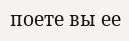поете вы ее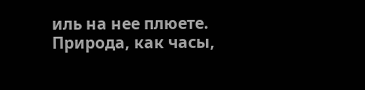иль на нее плюете.
Природа, как часы,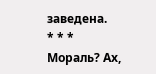заведена.
* * *
Мораль? Ах,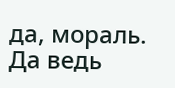да, мораль. Да ведь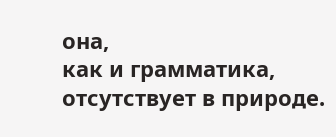она,
как и грамматика, отсутствует в природе.